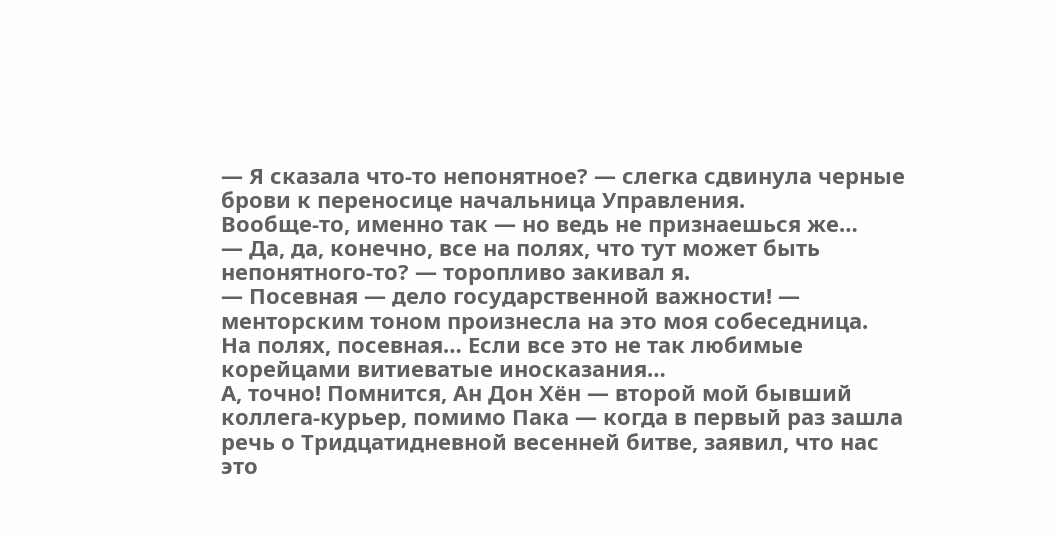— Я сказала что-то непонятное? — слегка сдвинула черные брови к переносице начальница Управления.
Вообще-то, именно так — но ведь не признаешься же…
— Да, да, конечно, все на полях, что тут может быть непонятного-то? — торопливо закивал я.
— Посевная — дело государственной важности! — менторским тоном произнесла на это моя собеседница.
На полях, посевная… Если все это не так любимые корейцами витиеватые иносказания…
А, точно! Помнится, Ан Дон Хён — второй мой бывший коллега-курьер, помимо Пака — когда в первый раз зашла речь о Тридцатидневной весенней битве, заявил, что нас это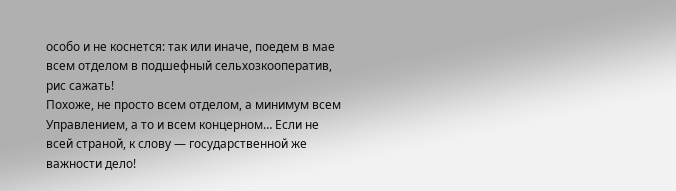особо и не коснется: так или иначе, поедем в мае всем отделом в подшефный сельхозкооператив, рис сажать!
Похоже, не просто всем отделом, а минимум всем Управлением, а то и всем концерном… Если не всей страной, к слову — государственной же важности дело!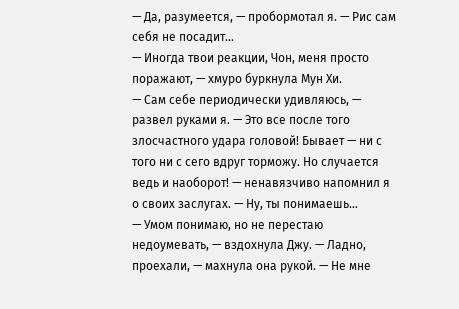— Да, разумеется, — пробормотал я. — Рис сам себя не посадит…
— Иногда твои реакции, Чон, меня просто поражают, — хмуро буркнула Мун Хи.
— Сам себе периодически удивляюсь, — развел руками я. — Это все после того злосчастного удара головой! Бывает — ни с того ни с сего вдруг торможу. Но случается ведь и наоборот! — ненавязчиво напомнил я о своих заслугах. — Ну, ты понимаешь…
— Умом понимаю, но не перестаю недоумевать, — вздохнула Джу. — Ладно, проехали, — махнула она рукой. — Не мне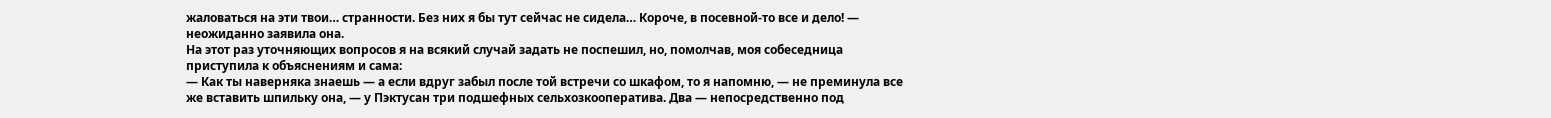жаловаться на эти твои… странности. Без них я бы тут сейчас не сидела… Короче, в посевной-то все и дело! — неожиданно заявила она.
На этот раз уточняющих вопросов я на всякий случай задать не поспешил, но, помолчав, моя собеседница приступила к объяснениям и сама:
— Как ты наверняка знаешь — а если вдруг забыл после той встречи со шкафом, то я напомню, — не преминула все же вставить шпильку она, — у Пэктусан три подшефных сельхозкооператива. Два — непосредственно под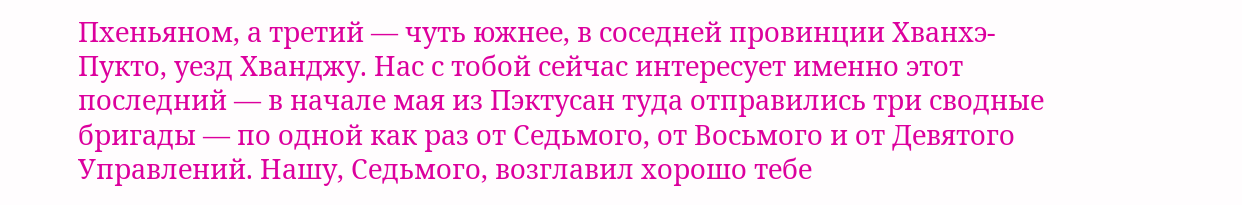Пхеньяном, а третий — чуть южнее, в соседней провинции Хванхэ-Пукто, уезд Хванджу. Нас с тобой сейчас интересует именно этот последний — в начале мая из Пэктусан туда отправились три сводные бригады — по одной как раз от Седьмого, от Восьмого и от Девятого Управлений. Нашу, Седьмого, возглавил хорошо тебе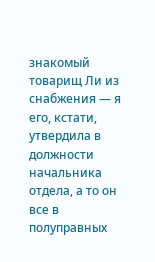знакомый товарищ Ли из снабжения — я его, кстати, утвердила в должности начальника отдела, а то он все в полуправных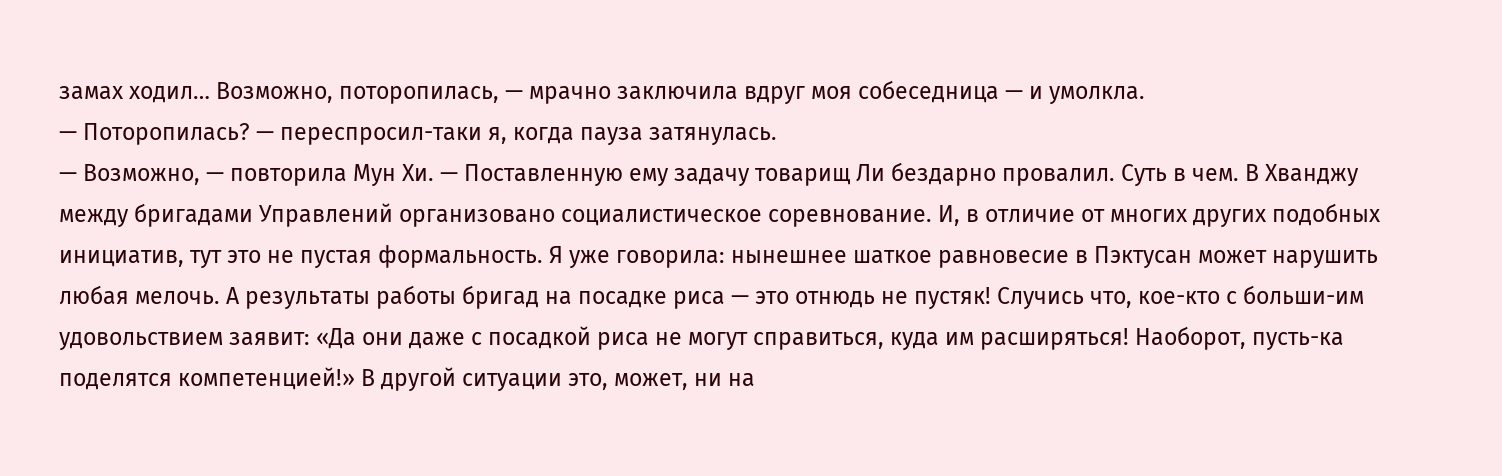замах ходил… Возможно, поторопилась, — мрачно заключила вдруг моя собеседница — и умолкла.
— Поторопилась? — переспросил-таки я, когда пауза затянулась.
— Возможно, — повторила Мун Хи. — Поставленную ему задачу товарищ Ли бездарно провалил. Суть в чем. В Хванджу между бригадами Управлений организовано социалистическое соревнование. И, в отличие от многих других подобных инициатив, тут это не пустая формальность. Я уже говорила: нынешнее шаткое равновесие в Пэктусан может нарушить любая мелочь. А результаты работы бригад на посадке риса — это отнюдь не пустяк! Случись что, кое-кто с больши-им удовольствием заявит: «Да они даже с посадкой риса не могут справиться, куда им расширяться! Наоборот, пусть-ка поделятся компетенцией!» В другой ситуации это, может, ни на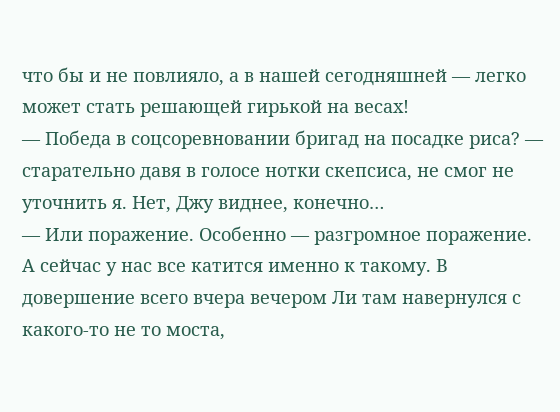что бы и не повлияло, а в нашей сегодняшней — легко может стать решающей гирькой на весах!
— Победа в соцсоревновании бригад на посадке риса? — старательно давя в голосе нотки скепсиса, не смог не уточнить я. Нет, Джу виднее, конечно…
— Или поражение. Особенно — разгромное поражение. А сейчас у нас все катится именно к такому. В довершение всего вчера вечером Ли там навернулся с какого-то не то моста,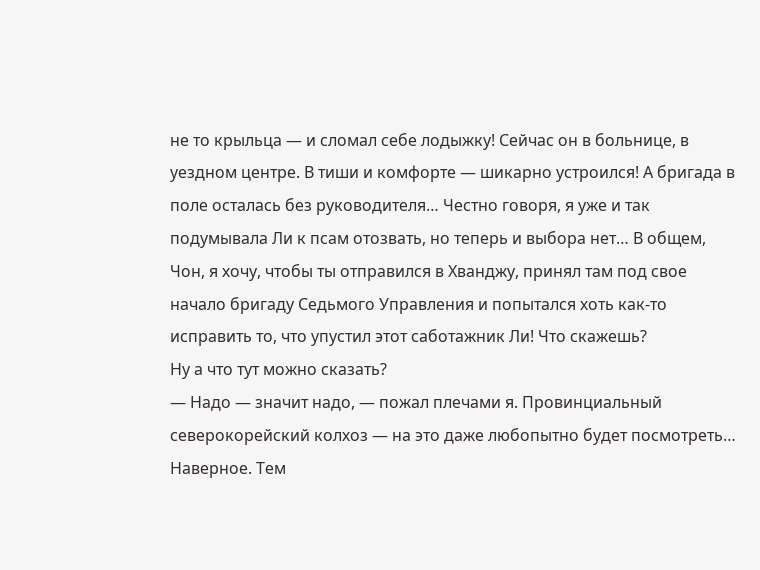не то крыльца — и сломал себе лодыжку! Сейчас он в больнице, в уездном центре. В тиши и комфорте — шикарно устроился! А бригада в поле осталась без руководителя… Честно говоря, я уже и так подумывала Ли к псам отозвать, но теперь и выбора нет… В общем, Чон, я хочу, чтобы ты отправился в Хванджу, принял там под свое начало бригаду Седьмого Управления и попытался хоть как-то исправить то, что упустил этот саботажник Ли! Что скажешь?
Ну а что тут можно сказать?
— Надо — значит надо, — пожал плечами я. Провинциальный северокорейский колхоз — на это даже любопытно будет посмотреть… Наверное. Тем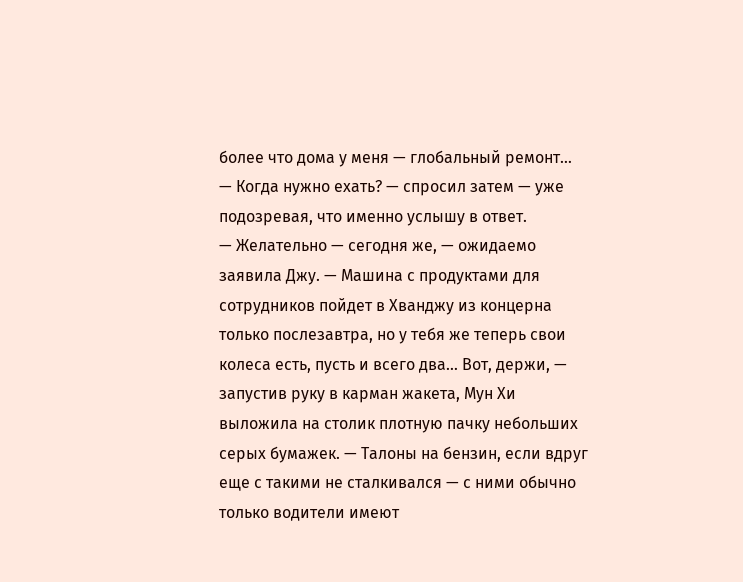более что дома у меня — глобальный ремонт… — Когда нужно ехать? — спросил затем — уже подозревая, что именно услышу в ответ.
— Желательно — сегодня же, — ожидаемо заявила Джу. — Машина с продуктами для сотрудников пойдет в Хванджу из концерна только послезавтра, но у тебя же теперь свои колеса есть, пусть и всего два… Вот, держи, — запустив руку в карман жакета, Мун Хи выложила на столик плотную пачку небольших серых бумажек. — Талоны на бензин, если вдруг еще с такими не сталкивался — с ними обычно только водители имеют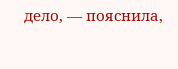дело, — пояснила,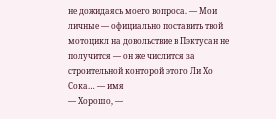не дожидаясь моего вопроса. — Мои личные — официально поставить твой мотоцикл на довольствие в Пэктусан не получится — он же числится за строительной конторой этого Ли Хо Сока… — имя
— Хорошо, —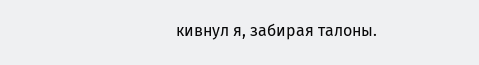кивнул я, забирая талоны.